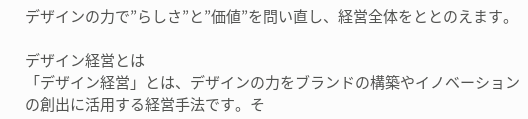デザインの力で”らしさ”と”価値”を問い直し、経営全体をととのえます。

デザイン経営とは
「デザイン経営」とは、デザインの力をブランドの構築やイノベーションの創出に活用する経営手法です。そ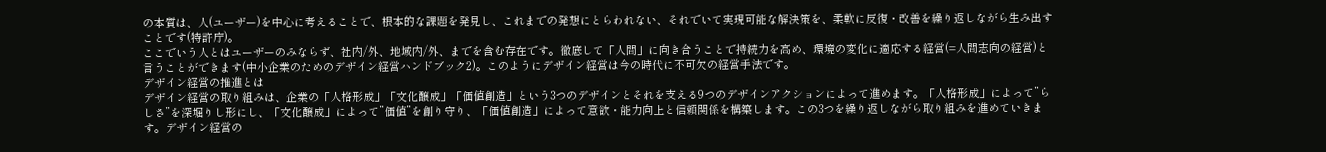の本質は、人(ユーザー)を中心に考えることで、根本的な課題を発見し、これまでの発想にとらわれない、それでいて実現可能な解決策を、柔軟に反復・改善を繰り返しながら生み出すことです(特許庁)。
ここでいう人とはユーザーのみならず、社内/外、地域内/外、までを含む存在です。徹底して「人間」に向き合うことで持続力を高め、環境の変化に適応する経営(=人間志向の経営)と言うことができます(中小企業のためのデザイン経営ハンドブック2)。このようにデザイン経営は今の時代に不可欠の経営手法です。
デザイン経営の推進とは
デザイン経営の取り組みは、企業の「人格形成」「文化醸成」「価値創造」という3つのデザインとそれを支える9つのデザインアクションによって進めます。「人格形成」によって”らしさ”を深堀りし形にし、「文化醸成」によって”価値”を創り守り、「価値創造」によって意欲・能力向上と信頼関係を構築します。この3つを繰り返しながら取り組みを進めていきます。デザイン経営の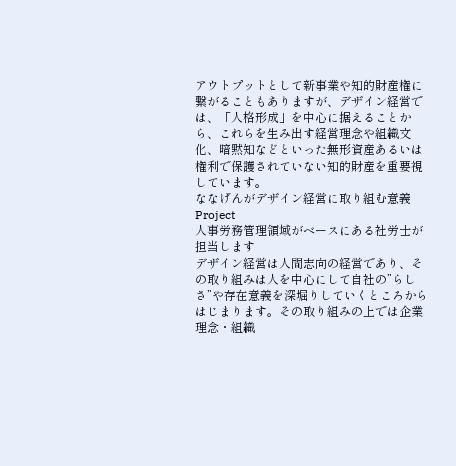アウトプットとして新事業や知的財産権に繋がることもありますが、デザイン経営では、「人格形成」を中心に据えることから、これらを生み出す経営理念や組織文化、暗黙知などといった無形資産あるいは権利で保護されていない知的財産を重要視しています。
ななげんがデザイン経営に取り組む意義
Project
人事労務管理領域がベースにある社労士が担当します
デザイン経営は人間志向の経営であり、その取り組みは人を中心にして自社の”らしさ”や存在意義を深堀りしていくところからはじまります。その取り組みの上では企業理念・組織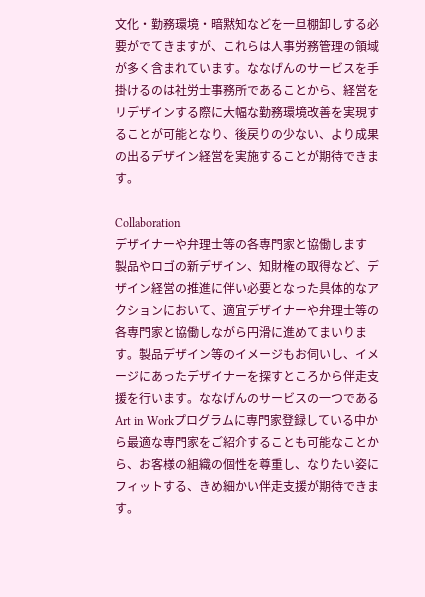文化・勤務環境・暗黙知などを一旦棚卸しする必要がでてきますが、これらは人事労務管理の領域が多く含まれています。ななげんのサービスを手掛けるのは社労士事務所であることから、経営をリデザインする際に大幅な勤務環境改善を実現することが可能となり、後戻りの少ない、より成果の出るデザイン経営を実施することが期待できます。

Collaboration
デザイナーや弁理士等の各専門家と協働します
製品やロゴの新デザイン、知財権の取得など、デザイン経営の推進に伴い必要となった具体的なアクションにおいて、適宜デザイナーや弁理士等の各専門家と協働しながら円滑に進めてまいります。製品デザイン等のイメージもお伺いし、イメージにあったデザイナーを探すところから伴走支援を行います。ななげんのサービスの一つであるArt in Workプログラムに専門家登録している中から最適な専門家をご紹介することも可能なことから、お客様の組織の個性を尊重し、なりたい姿にフィットする、きめ細かい伴走支援が期待できます。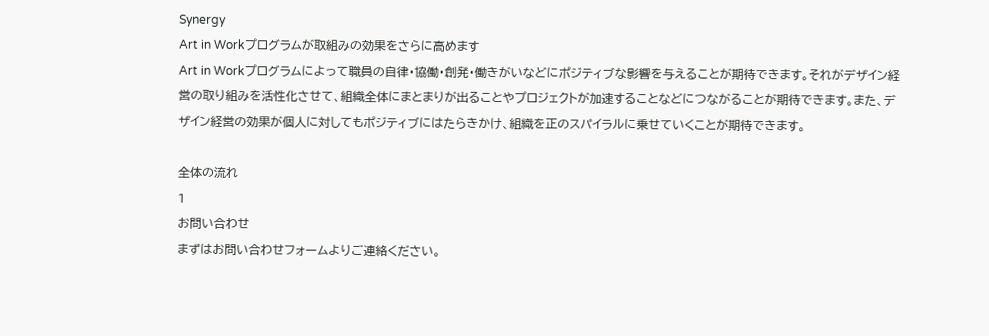Synergy
Art in Workプログラムが取組みの効果をさらに高めます
Art in Workプログラムによって職員の自律・協働・創発・働きがいなどにポジティブな影響を与えることが期待できます。それがデザイン経営の取り組みを活性化させて、組織全体にまとまりが出ることやプロジェクトが加速することなどにつながることが期待できます。また、デザイン経営の効果が個人に対してもポジティブにはたらきかけ、組織を正のスパイラルに乗せていくことが期待できます。

全体の流れ
1
お問い合わせ
まずはお問い合わせフォームよりご連絡ください。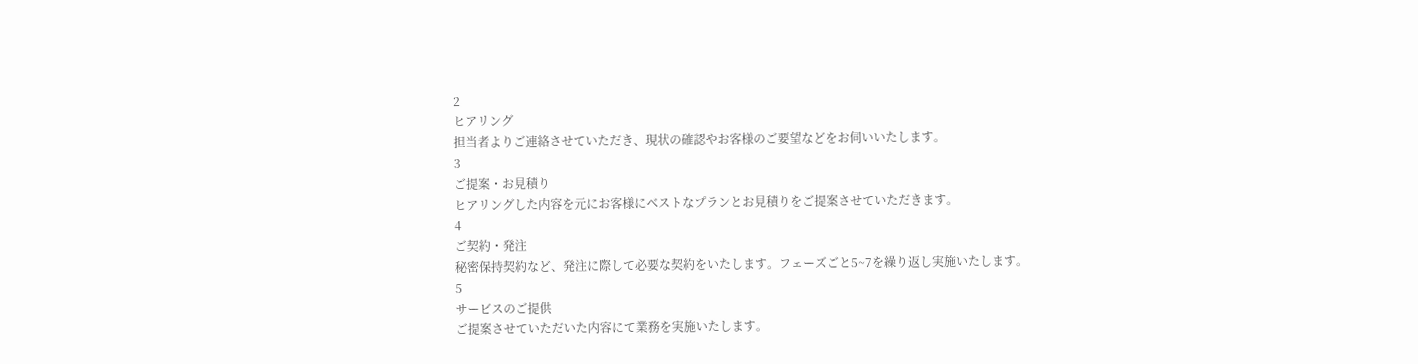2
ヒアリング
担当者よりご連絡させていただき、現状の確認やお客様のご要望などをお伺いいたします。
3
ご提案・お見積り
ヒアリングした内容を元にお客様にベストなプランとお見積りをご提案させていただきます。
4
ご契約・発注
秘密保持契約など、発注に際して必要な契約をいたします。フェーズごと5~7を繰り返し実施いたします。
5
サービスのご提供
ご提案させていただいた内容にて業務を実施いたします。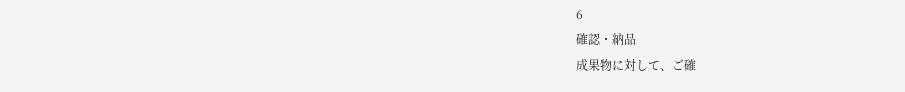6
確認・納品
成果物に対して、ご確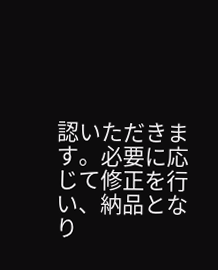認いただきます。必要に応じて修正を行い、納品となり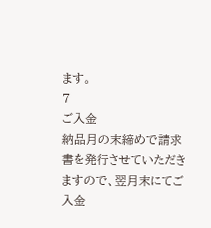ます。
7
ご入金
納品月の末締めで請求書を発行させていただきますので、翌月末にてご入金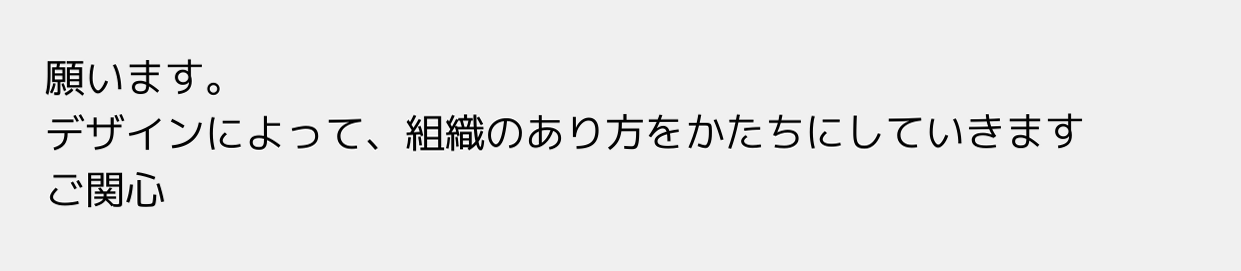願います。
デザインによって、組織のあり方をかたちにしていきます
ご関心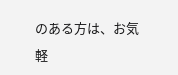のある方は、お気軽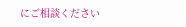にご相談ください